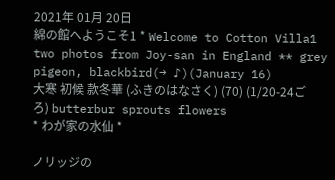2021年 01月 20日
綿の館へようこそ1 * Welcome to Cotton Villa1
two photos from Joy-san in England ** grey pigeon, blackbird(→ ♪)(January 16)
大寒 初候 款冬華 (ふきのはなさく) (70) (1/20-24ごろ) butterbur sprouts flowers
* わが家の水仙 *

ノリッジの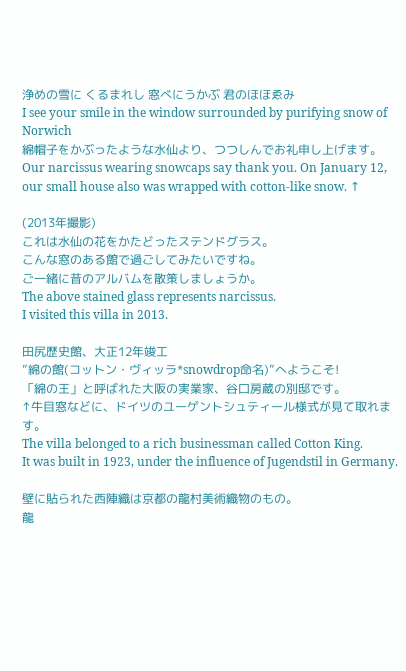浄めの雪に くるまれし 窓べにうかぶ 君のほほゑみ
I see your smile in the window surrounded by purifying snow of Norwich
綿帽子をかぶったような水仙より、つつしんでお礼申し上げます。
Our narcissus wearing snowcaps say thank you. On January 12,
our small house also was wrapped with cotton-like snow. ↑

(2013年撮影)
これは水仙の花をかたどったステンドグラス。
こんな窓のある館で過ごしてみたいですね。
ご一緒に昔のアルバムを散策しましょうか。
The above stained glass represents narcissus.
I visited this villa in 2013.

田尻歴史館、大正12年竣工
”綿の館(コットン・ヴィッラ*snowdrop命名)”へようこそ!
「綿の王」と呼ばれた大阪の実業家、谷口房蔵の別邸です。
↑牛目窓などに、ドイツのユーゲントシュティール様式が見て取れます。
The villa belonged to a rich businessman called Cotton King.
It was built in 1923, under the influence of Jugendstil in Germany.

壁に貼られた西陣織は京都の龍村美術織物のもの。
龍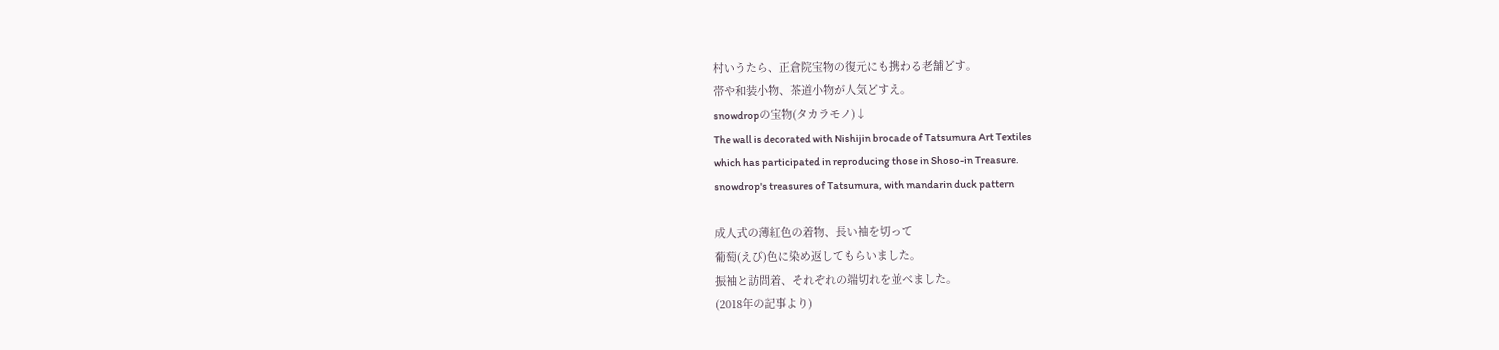村いうたら、正倉院宝物の復元にも携わる老舗どす。
帯や和装小物、茶道小物が人気どすえ。
snowdropの宝物(タカラモノ)↓
The wall is decorated with Nishijin brocade of Tatsumura Art Textiles
which has participated in reproducing those in Shoso-in Treasure.
snowdrop's treasures of Tatsumura, with mandarin duck pattern

成人式の薄紅色の着物、長い袖を切って
葡萄(えび)色に染め返してもらいました。
振袖と訪問着、それぞれの端切れを並べました。
(2018年の記事より)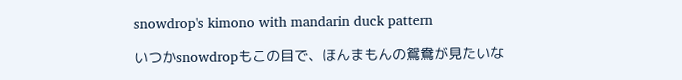snowdrop's kimono with mandarin duck pattern

いつかsnowdropもこの目で、ほんまもんの鴛鴦が見たいな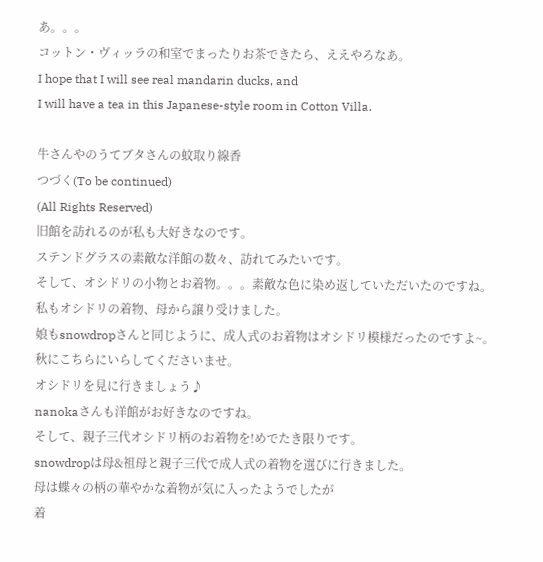あ。。。
コットン・ヴィッラの和室でまったりお茶できたら、ええやろなあ。
I hope that I will see real mandarin ducks, and
I will have a tea in this Japanese-style room in Cotton Villa.

牛さんやのうてブタさんの蚊取り線香
つづく(To be continued)
(All Rights Reserved)
旧館を訪れるのが私も大好きなのです。
ステンドグラスの素敵な洋館の数々、訪れてみたいです。
そして、オシドリの小物とお着物。。。素敵な色に染め返していただいたのですね。
私もオシドリの着物、母から譲り受けました。
娘もsnowdropさんと同じように、成人式のお着物はオシドリ模様だったのですよ~。
秋にこちらにいらしてくださいませ。
オシドリを見に行きましょう♪
nanokaさんも洋館がお好きなのですね。
そして、親子三代オシドリ柄のお着物を!めでたき限りです。
snowdropは母&祖母と親子三代で成人式の着物を選びに行きました。
母は蝶々の柄の華やかな着物が気に入ったようでしたが
着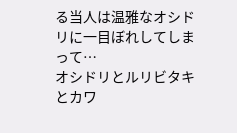る当人は温雅なオシドリに一目ぼれしてしまって…
オシドリとルリビタキとカワ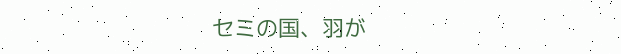セミの国、羽が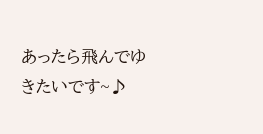あったら飛んでゆきたいです~♪